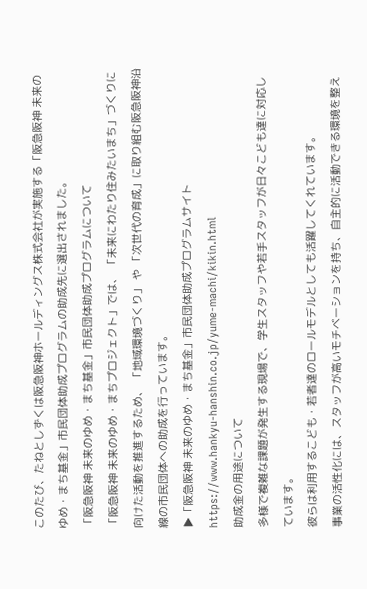このたび、たねとしずくは阪急阪神ホールディングス株式会社が実施する「阪急阪神 未来のゆめ・まち基金」市民団体助成プログラムの助成先に選出されました。
「阪急阪神 未来のゆめ・まち基金」市民団体助成プログラムについて
「阪急阪神 未来のゆめ・まちプロジェクト」では、 「未来にわたり住みたいまち」づくりに向けた活動を推進するため、 「地域環境づくり」 や 「次世代の育成」に取り組む阪急阪神沿線の市民団体への助成を行っています。
▶「阪急阪神 未来のゆめ・まち基金」市民団体助成プログラムサイト
https://www.hankyu-hanshin.co.jp/yume-machi/kikin.html
助成金の用途について
多様で複雑な課題が発生する現場で、学生スタッフや若手スタッフが日々こども達に対応しています。
彼らは利用するこども・若者達のロールモデルとしても活躍してくれています。
事業の活性化には、スタッフが高いモチベーションを持ち、自主的に活動できる環境を整え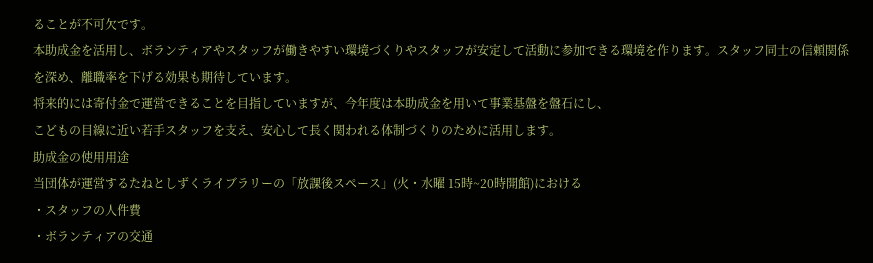ることが不可欠です。
本助成金を活用し、ボランティアやスタッフが働きやすい環境づくりやスタッフが安定して活動に参加できる環境を作ります。スタッフ同士の信頼関係を深め、離職率を下げる効果も期待しています。
将来的には寄付金で運営できることを目指していますが、今年度は本助成金を用いて事業基盤を盤石にし、
こどもの目線に近い若手スタッフを支え、安心して長く関われる体制づくりのために活用します。
助成金の使用用途
当団体が運営するたねとしずくライブラリーの「放課後スペース」(火・水曜 15時~20時開館)における
・スタッフの人件費
・ボランティアの交通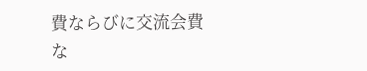費ならびに交流会費
な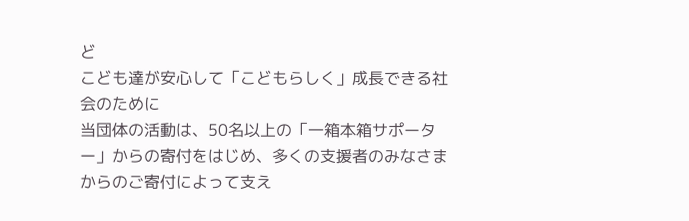ど
こども達が安心して「こどもらしく」成長できる社会のために
当団体の活動は、50名以上の「一箱本箱サポーター」からの寄付をはじめ、多くの支援者のみなさまからのご寄付によって支え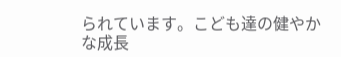られています。こども達の健やかな成長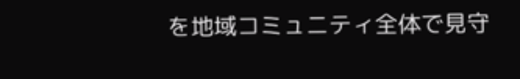を地域コミュニティ全体で見守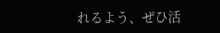れるよう、ぜひ活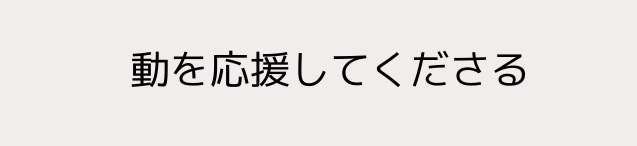動を応援してくださる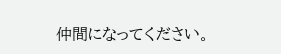仲間になってください。